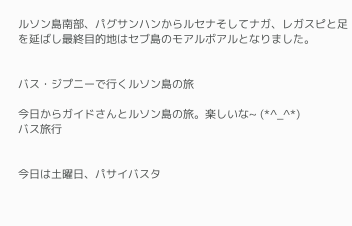ルソン島南部、パグサンハンからルセナそしてナガ、レガスピと足を延ばし最終目的地はセブ島のモアルボアルとなりました。


バス・ジプニーで行くルソン島の旅

今日からガイドさんとルソン島の旅。楽しいな~ (*^_^*)
バス旅行


今日は土曜日、パサイバスタ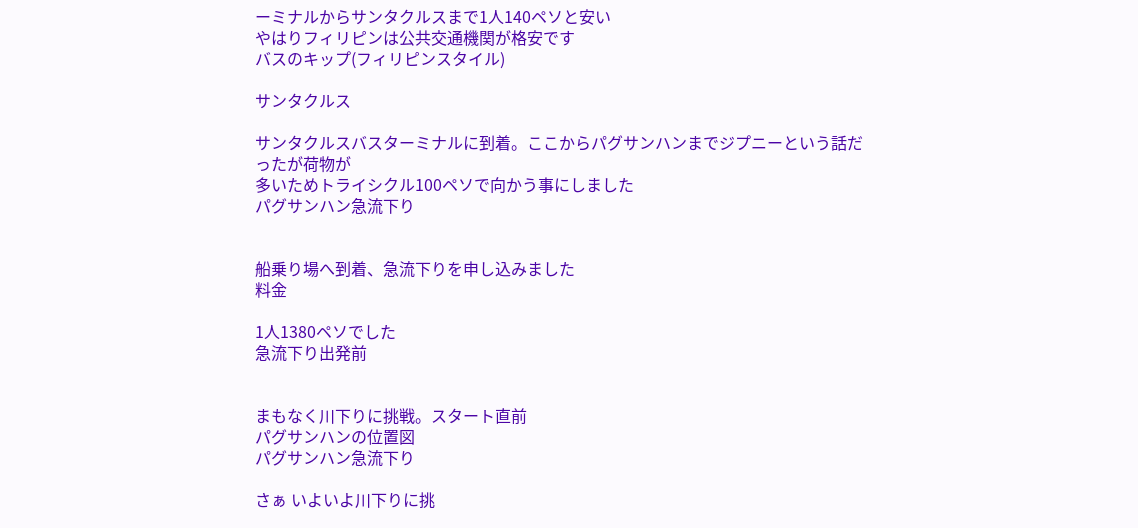ーミナルからサンタクルスまで1人140ペソと安い
やはりフィリピンは公共交通機関が格安です
バスのキップ(フィリピンスタイル)

サンタクルス

サンタクルスバスターミナルに到着。ここからパグサンハンまでジプニーという話だったが荷物が
多いためトライシクル100ペソで向かう事にしました
パグサンハン急流下り


船乗り場へ到着、急流下りを申し込みました
料金

1人1380ペソでした
急流下り出発前


まもなく川下りに挑戦。スタート直前
パグサンハンの位置図
パグサンハン急流下り

さぁ いよいよ川下りに挑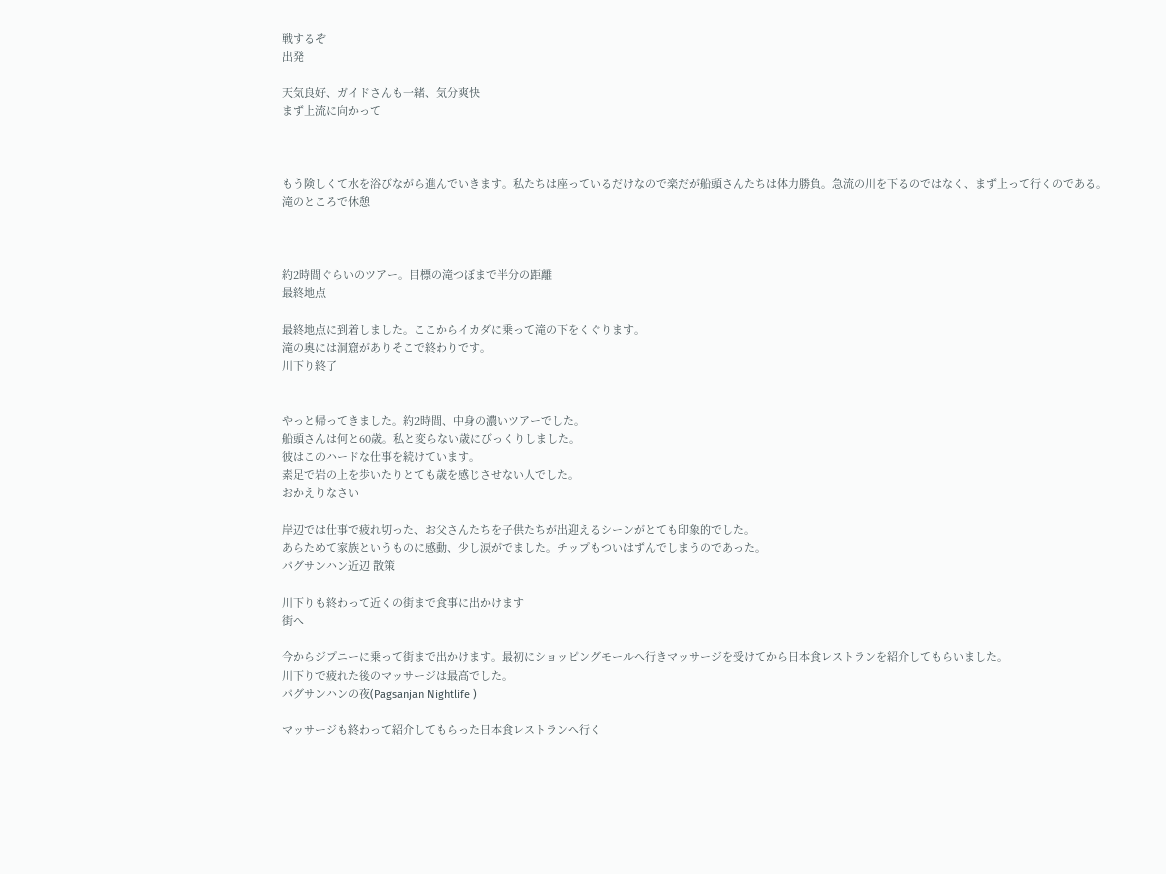戦するぞ
出発

天気良好、ガイドさんも一緒、気分爽快
まず上流に向かって



もう険しくて水を浴びながら進んでいきます。私たちは座っているだけなので楽だが船頭さんたちは体力勝負。急流の川を下るのではなく、まず上って行くのである。
滝のところで休憩



約2時間ぐらいのツアー。目標の滝つぼまで半分の距離
最終地点

最終地点に到着しました。ここからイカダに乗って滝の下をくぐります。
滝の奥には洞窟がありそこで終わりです。
川下り終了


やっと帰ってきました。約2時間、中身の濃いツアーでした。
船頭さんは何と60歳。私と変らない歳にびっくりしました。
彼はこのハードな仕事を続けています。
素足で岩の上を歩いたりとても歳を感じさせない人でした。
おかえりなさい

岸辺では仕事で疲れ切った、お父さんたちを子供たちが出迎えるシーンがとても印象的でした。
あらためて家族というものに感動、少し涙がでました。チップもついはずんでしまうのであった。
パグサンハン近辺 散策

川下りも終わって近くの街まで食事に出かけます
街へ

今からジプニーに乗って街まで出かけます。最初にショッピングモールへ行きマッサージを受けてから日本食レストランを紹介してもらいました。
川下りで疲れた後のマッサージは最高でした。
パグサンハンの夜(Pagsanjan Nightlife )

マッサージも終わって紹介してもらった日本食レストランへ行く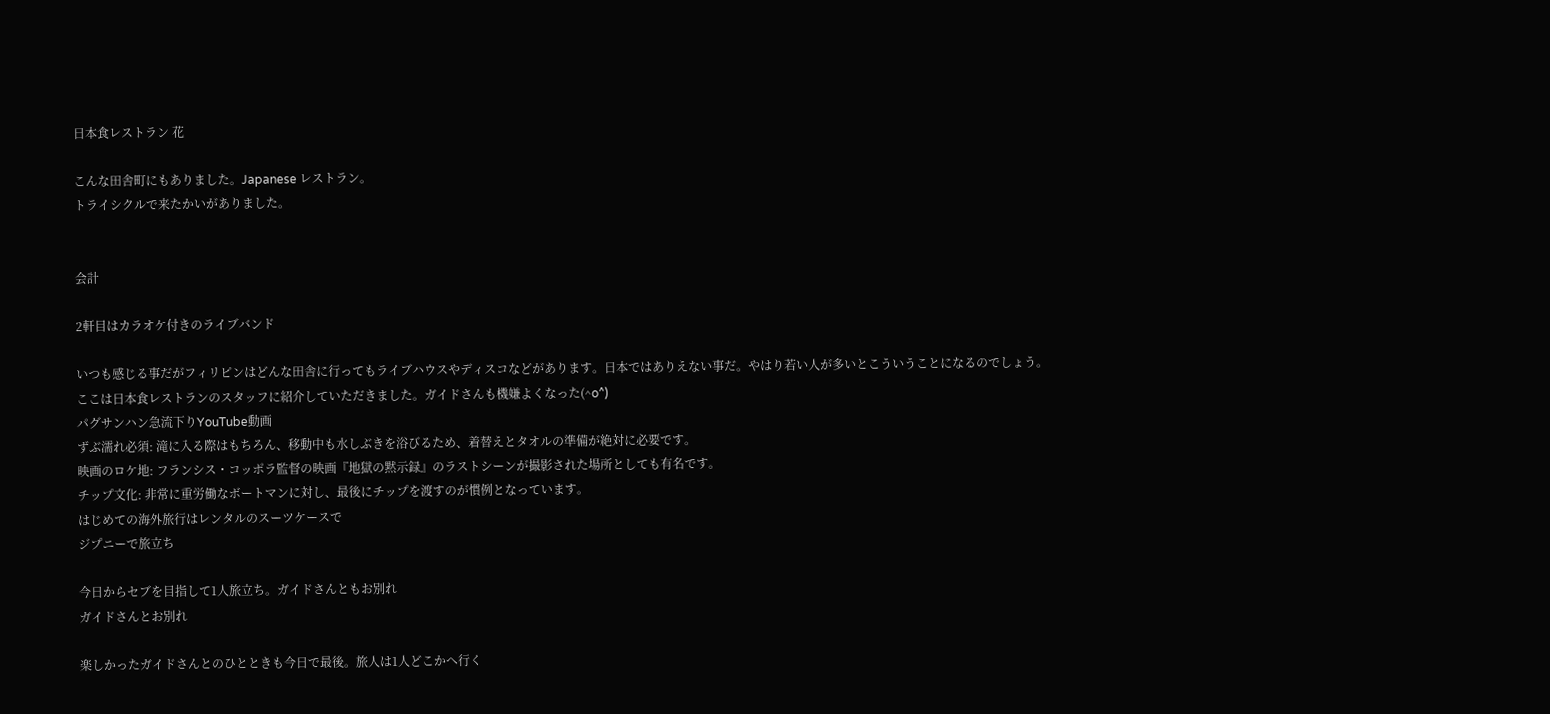日本食レストラン 花

こんな田舎町にもありました。Japanese レストラン。
トライシクルで来たかいがありました。


会計

2軒目はカラオケ付きのライブバンド

いつも感じる事だがフィリピンはどんな田舎に行ってもライブハウスやディスコなどがあります。日本ではありえない事だ。やはり若い人が多いとこういうことになるのでしょう。
ここは日本食レストランのスタッフに紹介していただきました。ガイドさんも機嫌よくなった(^o^)
パグサンハン急流下りYouTube動画
ずぶ濡れ必須: 滝に入る際はもちろん、移動中も水しぶきを浴びるため、着替えとタオルの準備が絶対に必要です。
映画のロケ地: フランシス・コッポラ監督の映画『地獄の黙示録』のラストシーンが撮影された場所としても有名です。
チップ文化: 非常に重労働なボートマンに対し、最後にチップを渡すのが慣例となっています。
はじめての海外旅行はレンタルのスーツケースで
ジプニーで旅立ち

今日からセブを目指して1人旅立ち。ガイドさんともお別れ
ガイドさんとお別れ

楽しかったガイドさんとのひとときも今日で最後。旅人は1人どこかへ行く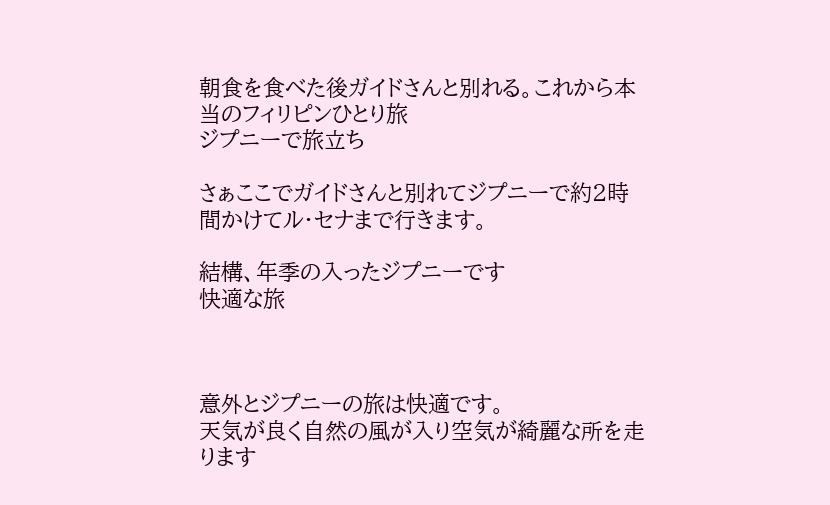朝食を食べた後ガイドさんと別れる。これから本当のフィリピンひとり旅
ジプニーで旅立ち

さぁここでガイドさんと別れてジプニーで約2時間かけてル・セナまで行きます。

結構、年季の入ったジプニーです
快適な旅



意外とジプニーの旅は快適です。
天気が良く自然の風が入り空気が綺麗な所を走ります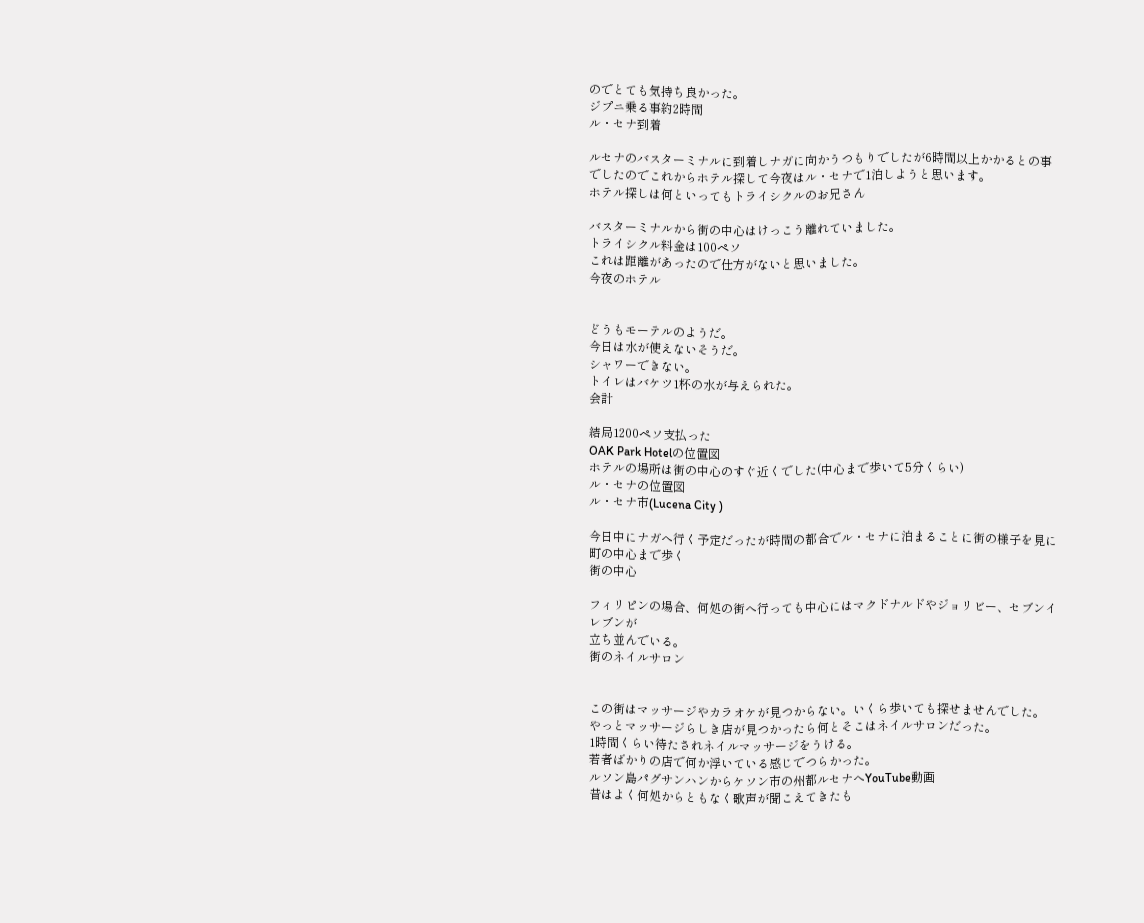のでとても気持ち良かった。
ジプニ乗る事約2時間
ル・セナ到着

ルセナのバスターミナルに到着しナガに向かうつもりでしたが6時間以上かかるとの事でしたのでこれからホテル探して今夜はル・セナで1泊しようと思います。
ホテル探しは何といってもトライシクルのお兄さん

バスターミナルから街の中心はけっこう離れていました。
トライシクル料金は100ペソ
これは距離があったので仕方がないと思いました。
今夜のホテル


どうもモーテルのようだ。
今日は水が使えないそうだ。
シャワーできない。
トイレはバケツ1杯の水が与えられた。
会計

結局1200ペソ支払った
OAK Park Hotelの位置図
ホテルの場所は街の中心のすぐ近くでした(中心まで歩いて5分くらい)
ル・セナの位置図
ル・セナ市(Lucena City )

今日中にナガへ行く予定だったが時間の都合でル・セナに泊まることに街の様子を見に町の中心まで歩く
街の中心

フィリピンの場合、何処の街へ行っても中心にはマクドナルドやジョリビー、セブンイレブンが
立ち並んでいる。
街のネイルサロン


この街はマッサージやカラオケが見つからない。いくら歩いても探せませんでした。
やっとマッサージらしき店が見つかったら何とそこはネイルサロンだった。
1時間くらい待たされネイルマッサージをうける。
若者ばかりの店で何か浮いている感じでつらかった。
ルソン島パグサンハンからケソン市の州都ルセナへYouTube動画
昔はよく何処からともなく歌声が聞こえてきたも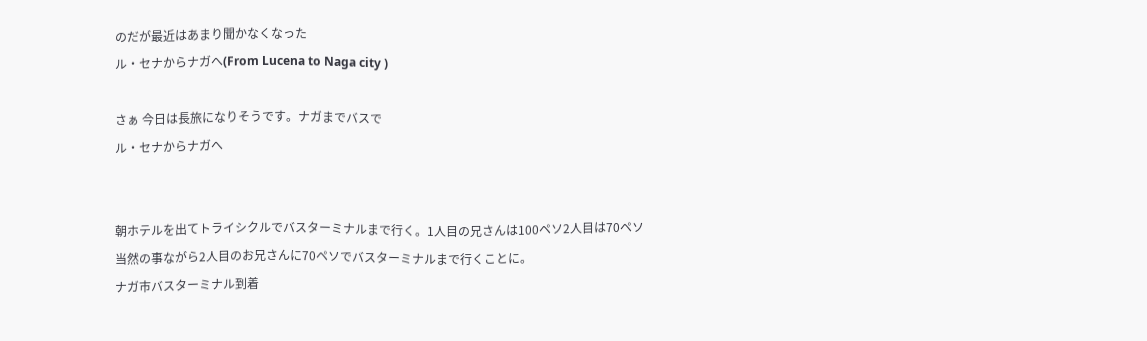のだが最近はあまり聞かなくなった
ル・セナからナガへ(From Lucena to Naga city )

さぁ 今日は長旅になりそうです。ナガまでバスで
ル・セナからナガへ


朝ホテルを出てトライシクルでバスターミナルまで行く。1人目の兄さんは100ペソ2人目は70ペソ
当然の事ながら2人目のお兄さんに70ペソでバスターミナルまで行くことに。
ナガ市バスターミナル到着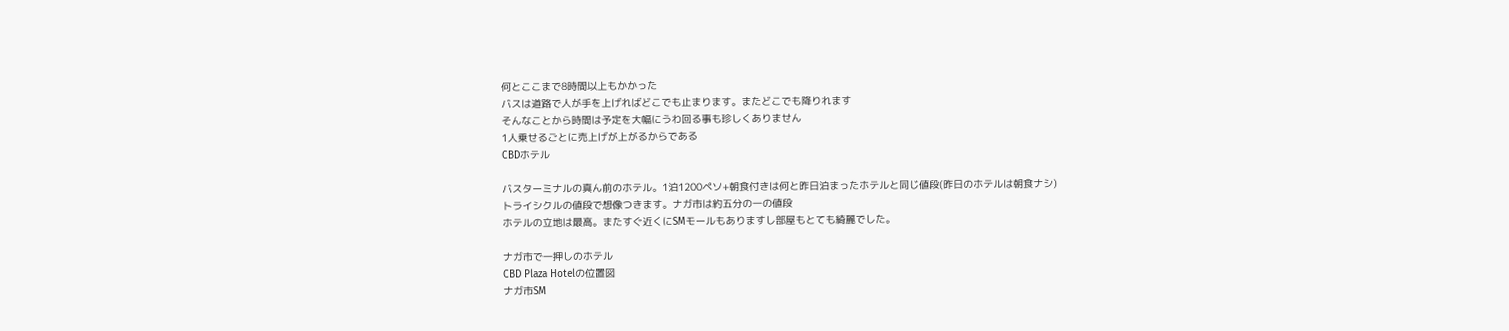何とここまで8時間以上もかかった
バスは道路で人が手を上げればどこでも止まります。またどこでも降りれます
そんなことから時間は予定を大幅にうわ回る事も珍しくありません
1人乗せるごとに売上げが上がるからである
CBDホテル

バスターミナルの真ん前のホテル。1泊1200ペソ+朝食付きは何と昨日泊まったホテルと同じ値段(昨日のホテルは朝食ナシ)
トライシクルの値段で想像つきます。ナガ市は約五分の一の値段
ホテルの立地は最高。またすぐ近くにSMモールもありますし部屋もとても綺麗でした。

ナガ市で一押しのホテル
CBD Plaza Hotelの位置図
ナガ市SM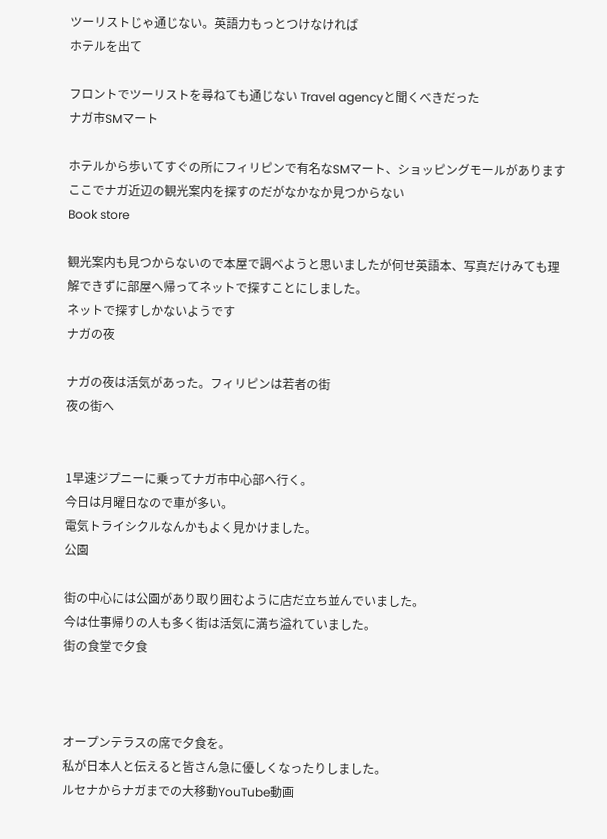ツーリストじゃ通じない。英語力もっとつけなければ
ホテルを出て

フロントでツーリストを尋ねても通じない Travel agencyと聞くべきだった
ナガ市SMマート

ホテルから歩いてすぐの所にフィリピンで有名なSMマート、ショッピングモールがあります
ここでナガ近辺の観光案内を探すのだがなかなか見つからない
Book store

観光案内も見つからないので本屋で調べようと思いましたが何せ英語本、写真だけみても理解できずに部屋へ帰ってネットで探すことにしました。
ネットで探すしかないようです
ナガの夜

ナガの夜は活気があった。フィリピンは若者の街
夜の街へ


1早速ジプニーに乗ってナガ市中心部へ行く。
今日は月曜日なので車が多い。
電気トライシクルなんかもよく見かけました。
公園

街の中心には公園があり取り囲むように店だ立ち並んでいました。
今は仕事帰りの人も多く街は活気に満ち溢れていました。
街の食堂で夕食



オープンテラスの席で夕食を。
私が日本人と伝えると皆さん急に優しくなったりしました。
ルセナからナガまでの大移動YouTube動画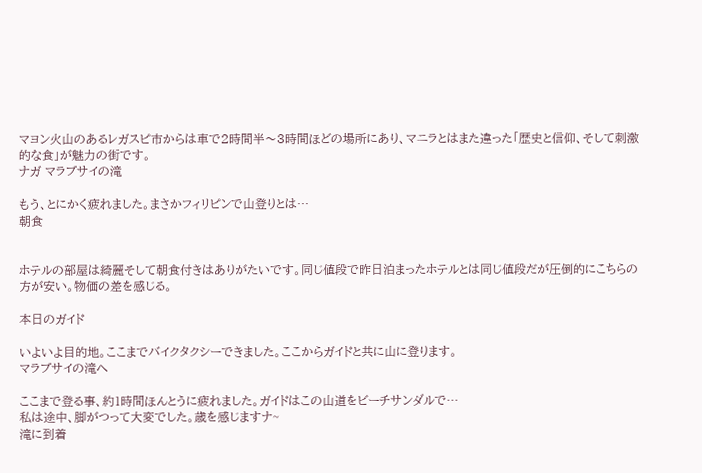マヨン火山のあるレガスピ市からは車で2時間半〜3時間ほどの場所にあり、マニラとはまた違った「歴史と信仰、そして刺激的な食」が魅力の街です。
ナガ マラブサイの滝

もう、とにかく疲れました。まさかフィリピンで山登りとは…
朝食


ホテルの部屋は綺麗そして朝食付きはありがたいです。同じ値段で昨日泊まったホテルとは同じ値段だが圧倒的にこちらの方が安い。物価の差を感じる。

本日のガイド

いよいよ目的地。ここまでバイクタクシーできました。ここからガイドと共に山に登ります。
マラブサイの滝へ

ここまで登る事、約1時間ほんとうに疲れました。ガイドはこの山道をビーチサンダルで…
私は途中、脚がつって大変でした。歳を感じますナ~
滝に到着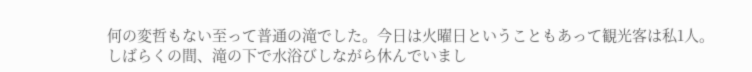何の変哲もない至って普通の滝でした。今日は火曜日ということもあって観光客は私1人。
しばらくの間、滝の下で水浴びしながら休んでいまし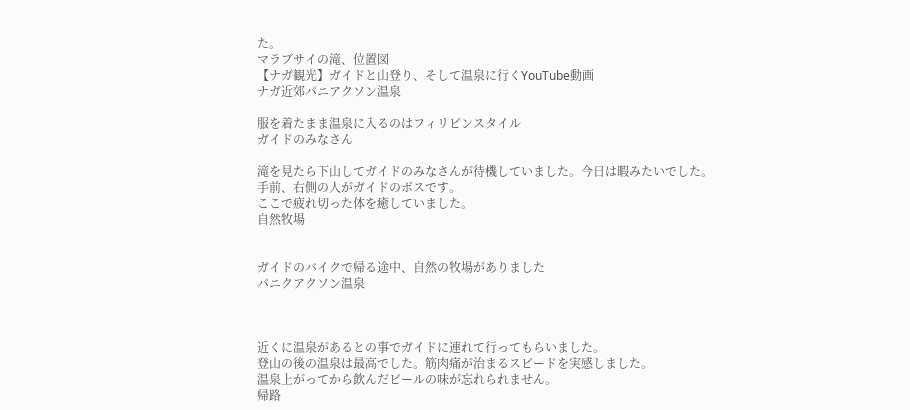た。
マラブサイの滝、位置図
【ナガ観光】ガイドと山登り、そして温泉に行くYouTube動画
ナガ近郊パニアクソン温泉

服を着たまま温泉に入るのはフィリピンスタイル
ガイドのみなさん

滝を見たら下山してガイドのみなさんが待機していました。今日は暇みたいでした。
手前、右側の人がガイドのボスです。
ここで疲れ切った体を癒していました。
自然牧場


ガイドのバイクで帰る途中、自然の牧場がありました
パニクアクソン温泉



近くに温泉があるとの事でガイドに連れて行ってもらいました。
登山の後の温泉は最高でした。筋肉痛が治まるスピードを実感しました。
温泉上がってから飲んだビールの味が忘れられません。
帰路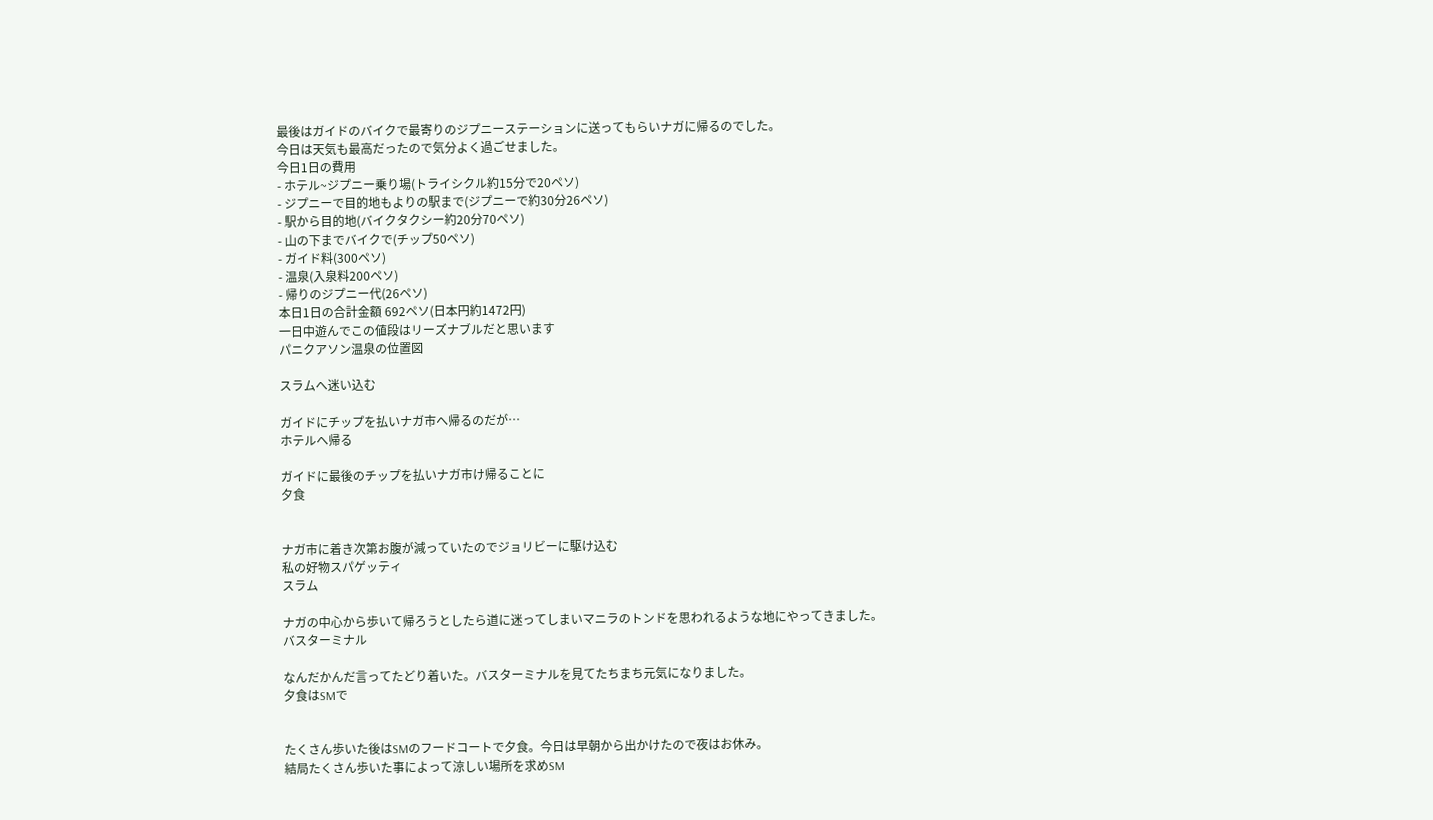最後はガイドのバイクで最寄りのジプニーステーションに送ってもらいナガに帰るのでした。
今日は天気も最高だったので気分よく過ごせました。
今日1日の費用
- ホテル~ジプニー乗り場(トライシクル約15分で20ペソ)
- ジプニーで目的地もよりの駅まで(ジプニーで約30分26ペソ)
- 駅から目的地(バイクタクシー約20分70ペソ)
- 山の下までバイクで(チップ50ペソ)
- ガイド料(300ペソ)
- 温泉(入泉料200ペソ)
- 帰りのジプニー代(26ペソ)
本日1日の合計金額 692ペソ(日本円約1472円)
一日中遊んでこの値段はリーズナブルだと思います
パニクアソン温泉の位置図

スラムへ迷い込む

ガイドにチップを払いナガ市へ帰るのだが…
ホテルへ帰る

ガイドに最後のチップを払いナガ市け帰ることに
夕食


ナガ市に着き次第お腹が減っていたのでジョリビーに駆け込む
私の好物スパゲッティ
スラム

ナガの中心から歩いて帰ろうとしたら道に迷ってしまいマニラのトンドを思われるような地にやってきました。
バスターミナル

なんだかんだ言ってたどり着いた。バスターミナルを見てたちまち元気になりました。
夕食はSMで


たくさん歩いた後はSMのフードコートで夕食。今日は早朝から出かけたので夜はお休み。
結局たくさん歩いた事によって涼しい場所を求めSM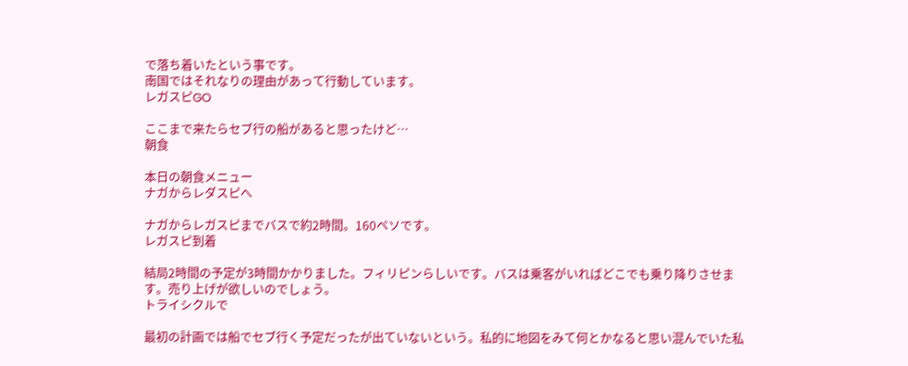で落ち着いたという事です。
南国ではそれなりの理由があって行動しています。
レガスピGO

ここまで来たらセブ行の船があると思ったけど…
朝食

本日の朝食メニュー
ナガからレダスピへ

ナガからレガスピまでバスで約2時間。160ペソです。
レガスピ到着

結局2時間の予定が3時間かかりました。フィリピンらしいです。バスは乗客がいればどこでも乗り降りさせます。売り上げが欲しいのでしょう。
トライシクルで

最初の計画では船でセブ行く予定だったが出ていないという。私的に地図をみて何とかなると思い混んでいた私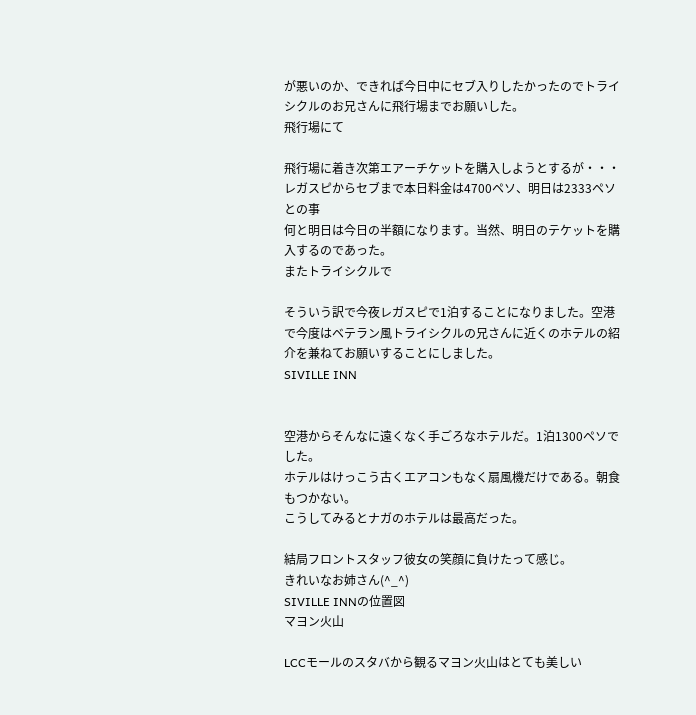が悪いのか、できれば今日中にセブ入りしたかったのでトライシクルのお兄さんに飛行場までお願いした。
飛行場にて

飛行場に着き次第エアーチケットを購入しようとするが・・・
レガスピからセブまで本日料金は4700ペソ、明日は2333ペソとの事
何と明日は今日の半額になります。当然、明日のテケットを購入するのであった。
またトライシクルで

そういう訳で今夜レガスピで1泊することになりました。空港で今度はベテラン風トライシクルの兄さんに近くのホテルの紹介を兼ねてお願いすることにしました。
SIVILLE INN


空港からそんなに遠くなく手ごろなホテルだ。1泊1300ペソでした。
ホテルはけっこう古くエアコンもなく扇風機だけである。朝食もつかない。
こうしてみるとナガのホテルは最高だった。

結局フロントスタッフ彼女の笑顔に負けたって感じ。
きれいなお姉さん(^_^)
SIVILLE INNの位置図
マヨン火山

LCCモールのスタバから観るマヨン火山はとても美しい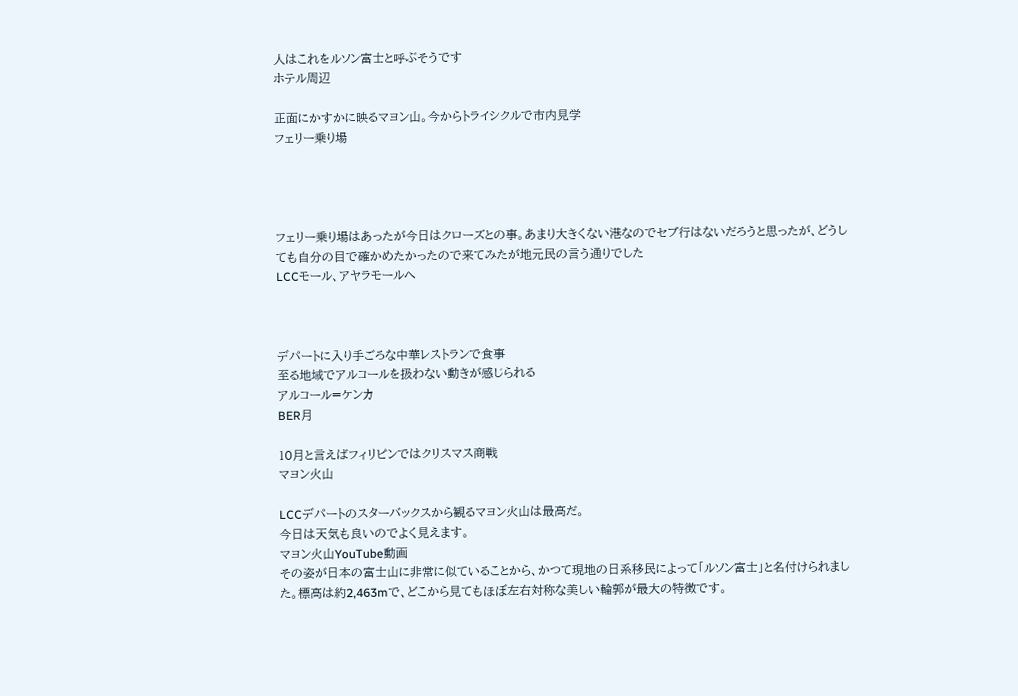人はこれをルソン富士と呼ぶそうです
ホテル周辺

正面にかすかに映るマヨン山。今からトライシクルで市内見学
フェリー乗り場




フェリー乗り場はあったが今日はクローズとの事。あまり大きくない港なのでセブ行はないだろうと思ったが、どうしても自分の目で確かめたかったので来てみたが地元民の言う通りでした
LCCモール、アヤラモールへ



デパートに入り手ごろな中華レストランで食事
至る地域でアルコールを扱わない動きが感じられる
アルコール=ケンカ
BER月

10月と言えばフィリピンではクリスマス商戦
マヨン火山

LCCデパートのスターバックスから観るマヨン火山は最高だ。
今日は天気も良いのでよく見えます。
マヨン火山YouTube動画
その姿が日本の富士山に非常に似ていることから、かつて現地の日系移民によって「ルソン富士」と名付けられました。標高は約2,463mで、どこから見てもほぼ左右対称な美しい輪郭が最大の特徴です。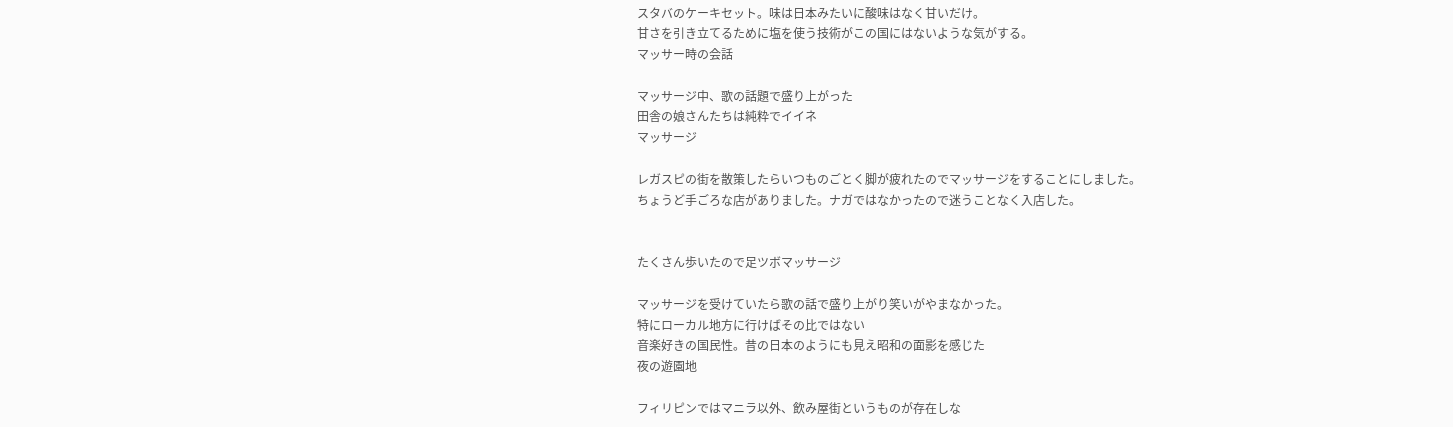スタバのケーキセット。味は日本みたいに酸味はなく甘いだけ。
甘さを引き立てるために塩を使う技術がこの国にはないような気がする。
マッサー時の会話

マッサージ中、歌の話題で盛り上がった
田舎の娘さんたちは純粋でイイネ
マッサージ

レガスピの街を散策したらいつものごとく脚が疲れたのでマッサージをすることにしました。
ちょうど手ごろな店がありました。ナガではなかったので迷うことなく入店した。


たくさん歩いたので足ツボマッサージ

マッサージを受けていたら歌の話で盛り上がり笑いがやまなかった。
特にローカル地方に行けばその比ではない
音楽好きの国民性。昔の日本のようにも見え昭和の面影を感じた
夜の遊園地

フィリピンではマニラ以外、飲み屋街というものが存在しな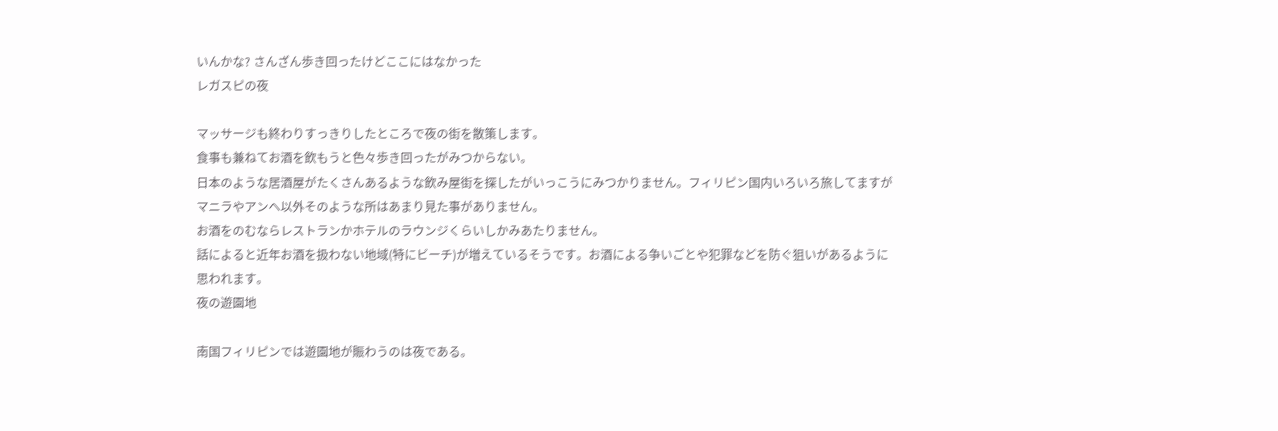いんかな? さんざん歩き回ったけどここにはなかった
レガスピの夜

マッサージも終わりすっきりしたところで夜の街を散策します。
食事も兼ねてお酒を飲もうと色々歩き回ったがみつからない。
日本のような居酒屋がたくさんあるような飲み屋街を探したがいっこうにみつかりません。フィリピン国内いろいろ旅してますがマニラやアンヘ以外そのような所はあまり見た事がありません。
お酒をのむならレストランかホテルのラウンジくらいしかみあたりません。
話によると近年お酒を扱わない地域(特にビーチ)が増えているそうです。お酒による争いごとや犯罪などを防ぐ狙いがあるように思われます。
夜の遊園地

南国フィリピンでは遊園地が賑わうのは夜である。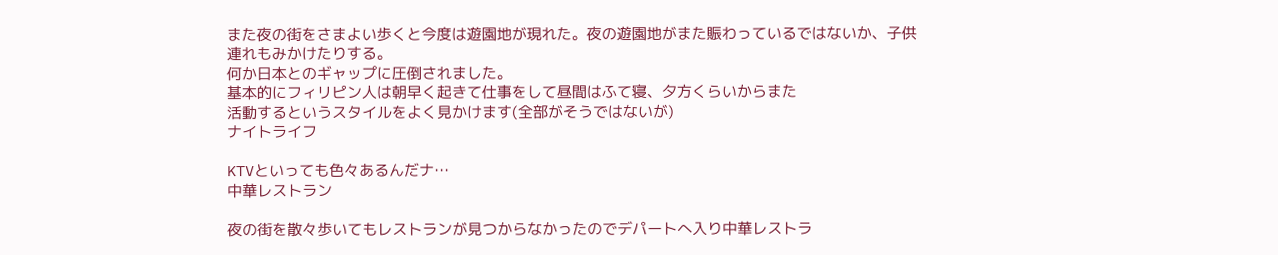また夜の街をさまよい歩くと今度は遊園地が現れた。夜の遊園地がまた賑わっているではないか、子供連れもみかけたりする。
何か日本とのギャップに圧倒されました。
基本的にフィリピン人は朝早く起きて仕事をして昼間はふて寝、夕方くらいからまた
活動するというスタイルをよく見かけます(全部がそうではないが)
ナイトライフ

KTVといっても色々あるんだナ…
中華レストラン

夜の街を散々歩いてもレストランが見つからなかったのでデパートへ入り中華レストラ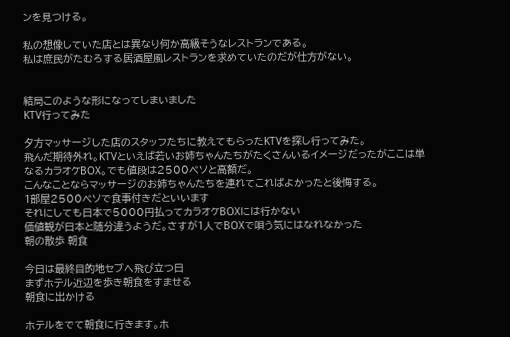ンを見つける。

私の想像していた店とは異なり何か高級そうなレストランである。
私は庶民がたむろする居酒屋風レストランを求めていたのだが仕方がない。


結局このような形になってしまいました
KTV行ってみた

夕方マッサージした店のスタッフたちに教えてもらったKTVを探し行ってみた。
飛んだ期待外れ。KTVといえば若いお姉ちゃんたちがたくさんいるイメージだったがここは単なるカラオケBOX。でも値段は2500ペソと高額だ。
こんなことならマッサージのお姉ちゃんたちを連れてこればよかったと後悔する。
1部屋2500ペソで食事付きだといいます
それにしても日本で5000円払ってカラオケBOXには行かない
価値観が日本と随分違うようだ。さすが1人でBOXで唄う気にはなれなかった
朝の散歩 朝食

今日は最終目的地セブへ飛び立つ日
まずホテル近辺を歩き朝食をすませる
朝食に出かける

ホテルをでて朝食に行きます。ホ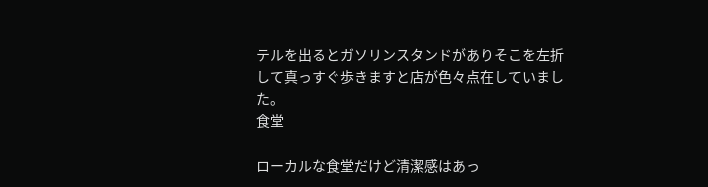テルを出るとガソリンスタンドがありそこを左折して真っすぐ歩きますと店が色々点在していました。
食堂

ローカルな食堂だけど清潔感はあっ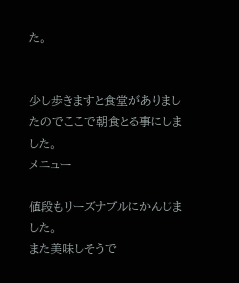た。


少し歩きますと食堂がありましたのでここで朝食とる事にしました。
メニュー

値段もリーズナブルにかんじました。
また美味しそうで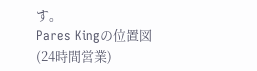す。
Pares Kingの位置図(24時間営業)